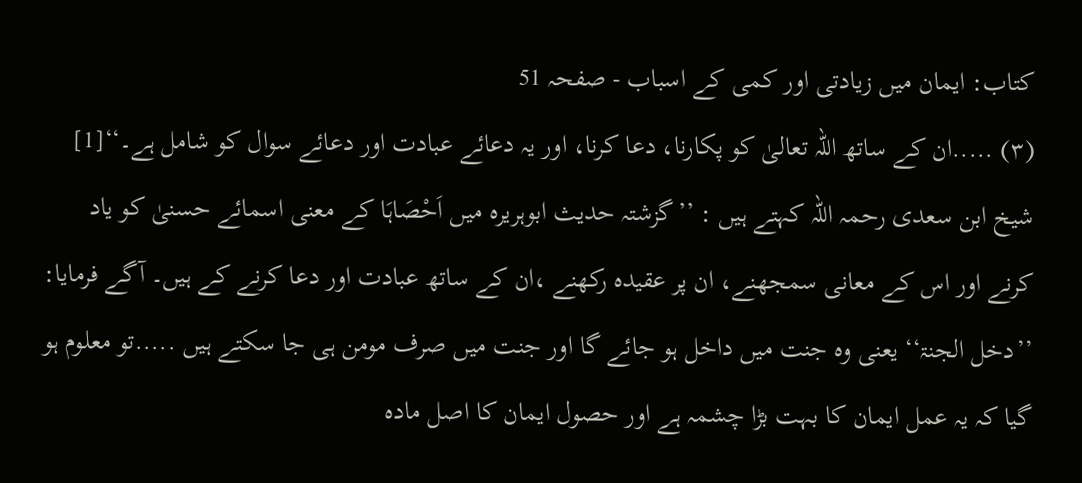کتاب: ایمان میں زیادتی اور کمی کے اسباب - صفحہ 51
(۳) .....ان کے ساتھ اللہ تعالیٰ کو پکارنا، دعا کرنا، اور یہ دعائے عبادت اور دعائے سوال کو شامل ہے۔‘‘[1] شیخ ابن سعدی رحمہ اللہ کہتے ہیں : ’’گزشتہ حدیث ابوہریرہ میں اَحْصَاہَا کے معنی اسمائے حسنیٰ کو یاد کرنے اور اس کے معانی سمجھنے، ان پر عقیدہ رکھنے ،ان کے ساتھ عبادت اور دعا کرنے کے ہیں۔ آگے فرمایا: ’’دخل الجنۃ‘‘ یعنی وہ جنت میں داخل ہو جائے گا اور جنت میں صرف مومن ہی جا سکتے ہیں .....تو معلوم ہو گیا کہ یہ عمل ایمان کا بہت بڑا چشمہ ہے اور حصول ایمان کا اصل مادہ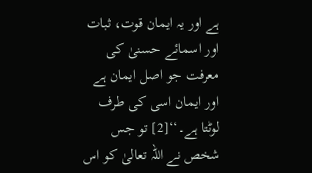ہے اور یہ ایمان قوت، ثبات اور اسمائے حسنیٰ کی معرفت جو اصل ایمان ہے اور ایمان اسی کی طرف لوٹتا ہے۔‘‘[2] تو جس شخص نے اللہ تعالیٰ کو اس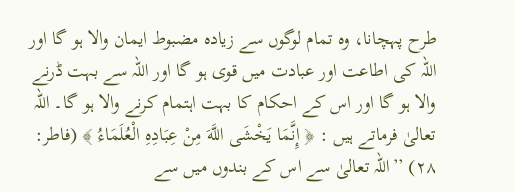طرح پہچانا، وہ تمام لوگوں سے زیادہ مضبوط ایمان والا ہو گا اور اللہ کی اطاعت اور عبادت میں قوی ہو گا اور اللہ سے بہت ڈرنے والا ہو گا اور اس کے احکام کا بہت اہتمام کرنے والا ہو گا۔ اللہ تعالیٰ فرماتے ہیں : ﴿ إِنَّمَا يَخْشَى اللَّهَ مِنْ عِبَادِهِ الْعُلَمَاءُ ﴾ (فاطر: ۲۸) ’’اللہ تعالیٰ سے اس کے بندوں میں سے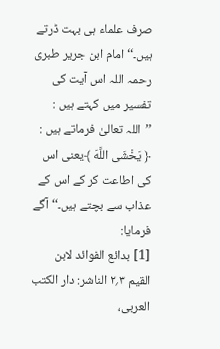صرف علماء ہی بہت ڈرتے ہیں۔‘‘ امام ابن جریر طبری رحمہ اللہ اس آیت کی تفسیر میں کہتے ہیں : ’’اللہ تعالیٰ فرماتے ہیں : ﴿ يَخْشَى اللَّهَ ﴾یعنی اس کی اطاعت کر کے اس کے عذاب سے بچتے ہیں۔‘‘ آگے فرمایا:
[1] بدائع الفوائد لابن القیم ۳؍۲ الناشر: دار الکتب العربی،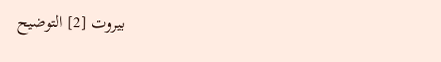بیروت [2] التوضیح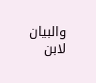والبیان لابن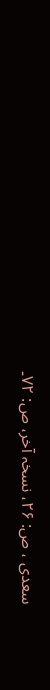سعدی ، ص: ۲۶، نسخہ آخر، ص: ۷۲۔